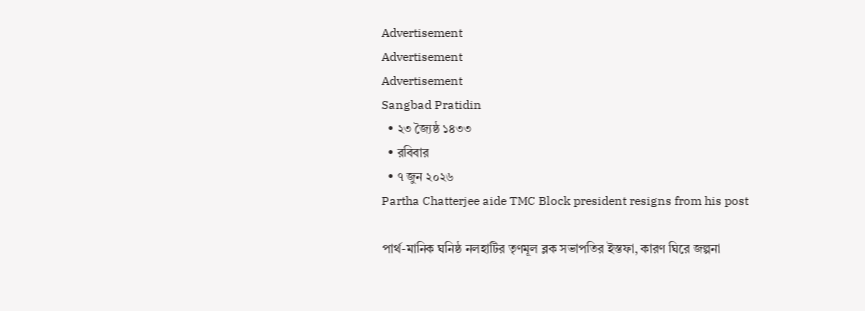Advertisement
Advertisement
Advertisement
Sangbad Pratidin
  • ২৩ জ্যৈষ্ঠ ১৪৩৩
  • রবিবার
  • ৭ জুন ২০২৬
Partha Chatterjee aide TMC Block president resigns from his post

পার্থ-মানিক ঘনিষ্ঠ নলহাটির তৃণমূল ব্লক সভাপতির ইস্তফা, কারণ ঘিরে জল্পনা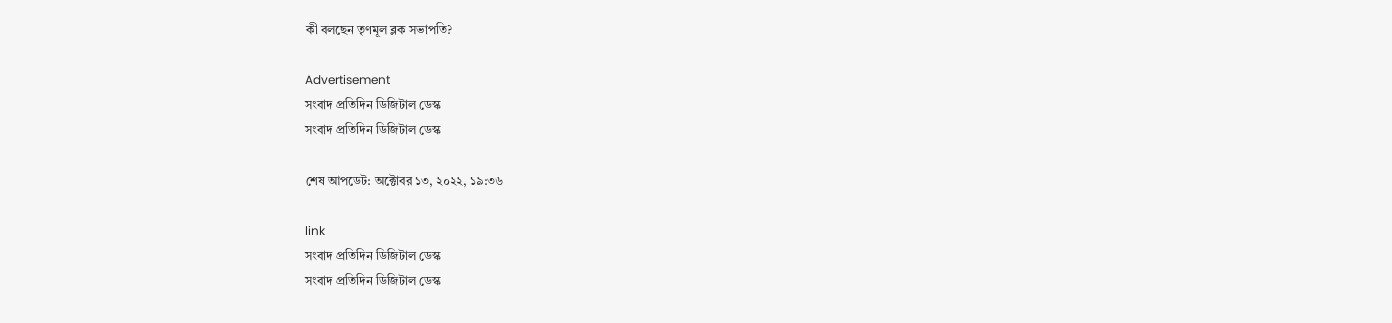কী বলছেন তৃণমূল ব্লক সভাপতি?

Advertisement
সংবাদ প্রতিদিন ডিজিটাল ডেস্ক
সংবাদ প্রতিদিন ডিজিটাল ডেস্ক

শেষ আপডেট: অক্টোবর ১৩, ২০২২, ১৯:৩৬

link
সংবাদ প্রতিদিন ডিজিটাল ডেস্ক
সংবাদ প্রতিদিন ডিজিটাল ডেস্ক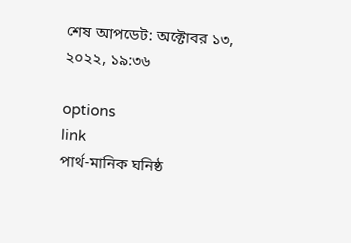শেষ আপডেট: অক্টোবর ১৩, ২০২২, ১৯:৩৬

options
link
পার্থ-মানিক ঘনিষ্ঠ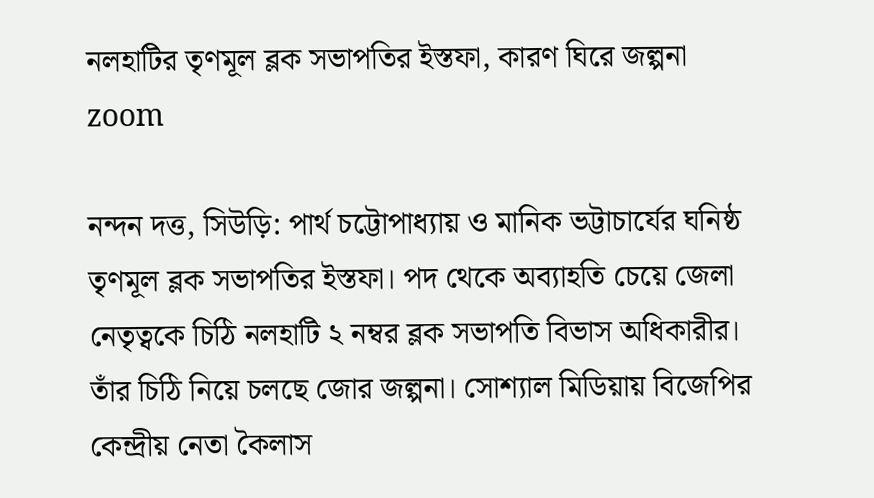নলহাটির তৃণমূল ব্লক সভাপতির ইস্তফা, কারণ ঘিরে জল্পনা zoom

নন্দন দত্ত, সিউড়ি: পার্থ চট্টোপাধ্যায় ও মানিক ভট্টাচার্যের ঘনিষ্ঠ তৃণমূল ব্লক সভাপতির ইস্তফা। পদ থেকে অব্যাহতি চেয়ে জেলা নেতৃত্বকে চিঠি নলহাটি ২ নম্বর ব্লক সভাপতি বিভাস অধিকারীর। তাঁর চিঠি নিয়ে চলছে জোর জল্পনা। সোশ্যাল মিডিয়ায় বিজেপির কেন্দ্রীয় নেতা কৈলাস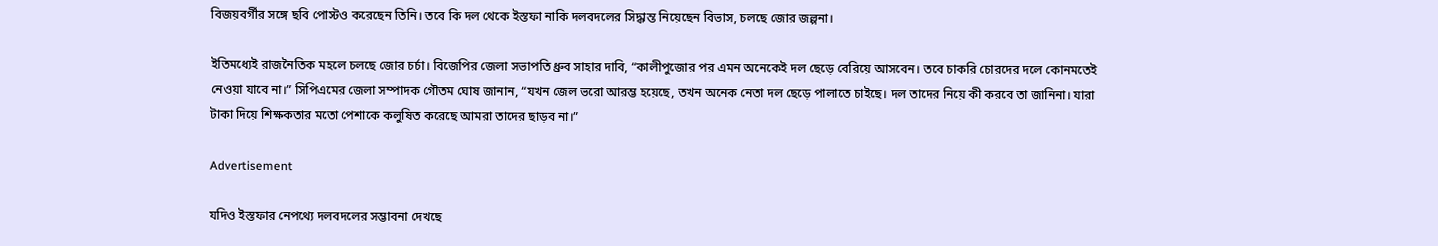বিজয়বর্গীর সঙ্গে ছবি পোস্টও করেছেন তিনি। তবে কি দল থেকে ইস্তফা নাকি দলবদলের সিদ্ধান্ত নিয়েছেন বিভাস, চলছে জোর জল্পনা।

ইতিমধ্যেই রাজনৈতিক মহলে চলছে জোর চর্চা। বিজেপির জেলা সভাপতি ধ্রুব সাহার দাবি, “কালীপুজোর পর এমন অনেকেই দল ছেড়ে বেরিয়ে আসবেন। তবে চাকরি চোরদের দলে কোনমতেই নেওয়া যাবে না।” সিপিএমের জেলা সম্পাদক গৌতম ঘোষ জানান, “যখন জেল ভরো আরম্ভ হয়েছে, তখন অনেক নেতা দল ছেড়ে পালাতে চাইছে। দল তাদের নিয়ে কী করবে তা জানিনা। যারা টাকা দিয়ে শিক্ষকতার মতো পেশাকে কলুষিত করেছে আমরা তাদের ছাড়ব না।”

Advertisement

যদিও ইস্তফার নেপথ্যে দলবদলের সম্ভাবনা দেখছে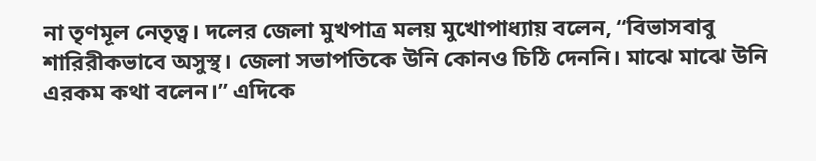না তৃণমূল নেতৃত্ব। দলের জেলা মুখপাত্র মলয় মুখোপাধ্যায় বলেন, “বিভাসবাবু শারিরীকভাবে অসুস্থ। জেলা সভাপতিকে উনি কোনও চিঠি দেননি। মাঝে মাঝে উনি এরকম কথা বলেন।” এদিকে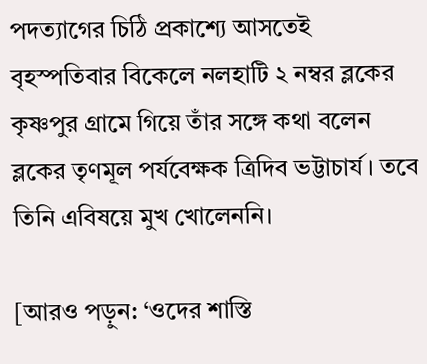পদত্যাগের চিঠি প্রকাশ্যে আসতেই বৃহস্পতিবার বিকেলে নলহাটি ২ নম্বর ব্লকের কৃষ্ণপুর গ্রামে গিয়ে তাঁর সঙ্গে কথা বলেন ব্লকের তৃণমূল পর্যবেক্ষক ত্রিদিব ভট্টাচার্য। তবে তিনি এবিষয়ে মুখ খোলেননি।

[আরও পড়ুন: ‘ওদের শাস্তি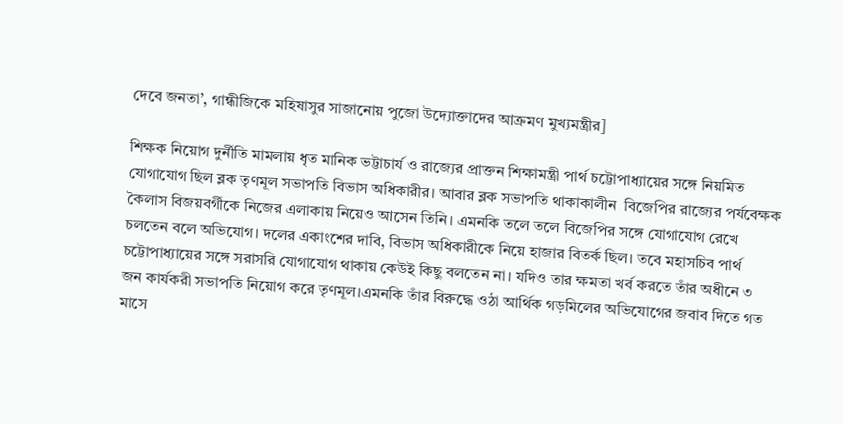দেবে জনতা’, গান্ধীজিকে মহিষাসুর সাজানোয় পুজো উদ্যোক্তাদের আক্রমণ মুখ্যমন্ত্রীর]

শিক্ষক নিয়োগ দুর্নীতি মামলায় ধৃত মানিক ভট্টাচার্য ও রাজ্যের প্রাক্তন শিক্ষামন্ত্রী পার্থ চট্টোপাধ্যায়ের সঙ্গে নিয়মিত যোগাযোগ ছিল ব্লক তৃণমূল সভাপতি বিভাস অধিকারীর। আবার ব্লক সভাপতি থাকাকালীন  বিজেপির রাজ্যের পর্যবেক্ষক কৈলাস বিজয়বর্গীকে নিজের এলাকায় নিয়েও আসেন তিনি। এমনকি তলে তলে বিজেপির সঙ্গে যোগাযোগ রেখে চলতেন বলে অভিযোগ। দলের একাংশের দাবি, বিভাস অধিকারীকে নিয়ে হাজার বিতর্ক ছিল। তবে মহাসচিব পার্থ চট্টোপাধ্যায়ের সঙ্গে সরাসরি যোগাযোগ থাকায় কেউই কিছু বলতেন না। যদিও তার ক্ষমতা খর্ব করতে তাঁর অধীনে ৩ জন কার্যকরী সভাপতি নিয়োগ করে তৃণমূল।এমনকি তাঁর বিরুদ্ধে ওঠা আর্থিক গড়মিলের অভিযোগের জবাব দিতে গত মাসে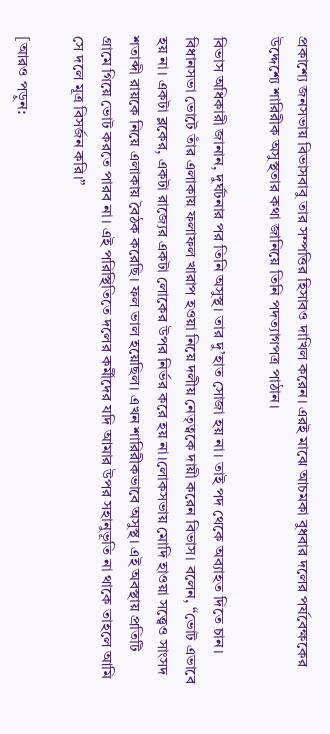প্রকাশ্যে জনসভায় বিভাসবাবু তার সম্পত্তির হিসাবও দাখিল করেন। এরই মাঝে আচমকা বুধবার দলের পর্যবেক্ষকের উদ্দেশ্যে শারিরীক অসুস্থতার কথা জানিয়ে তিনি পদত্যাগপত্র পাঠান।

বিভাস অধিকারী জানান, দুর্ঘটনার পর তিনি অসুস্থ। তার দু’হাত সোজা হয় না। তাই পদ থেকে অব্যাহত দিতে চান। বিধানসভা ভোটে তাঁর এলাকায় ফলাফল খারাপ হওয়া নিয়ে দলীয় নেতৃত্বকে দায়ী করেন বিভাস। বলেন, “ভোট এভাবে হয় না। একটা ব্লকের, একটা রাজ্যের একটা লোকের উপর নির্ভর করে হয় না।লোকসভায় মোদি হাওয়া সত্ত্বেও সাংসদ শতাব্দী রায়কে নিয়ে এলাকায় বৈঠক করেছি। ফল ভাল হয়েছিল। এখন শারিরীকভাবে অসুস্থ। এই অবস্থায় প্রতিটি গ্রামে গিয়ে ভোট করতে পারব না। এই পরিস্থিতিতে দলের কর্মীদের যদি আমার উপর সহানুভূতি না থাকে তাহলে আমি সে দলে মূত্র বিসর্জন করি।”

[আরও পড়ুন: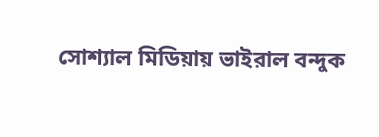সোশ্যাল মিডিয়ায় ভাইরাল বন্দুক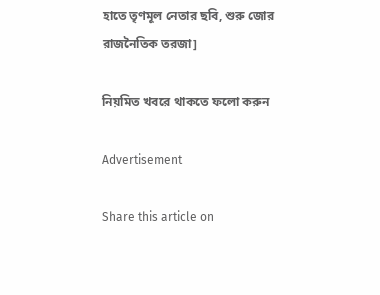হাতে তৃণমূল নেতার ছবি, শুরু জোর রাজনৈতিক তরজা]

নিয়মিত খবরে থাকতে ফলো করুন

Advertisement

Share this article on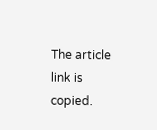The article link is copied.